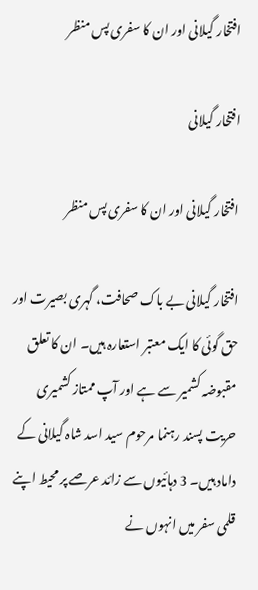افتخار گیلانی اور ان کا سفری پس منظر

افتخار گیلانی

افتخار گیلانی اور ان کا سفری پس منظر

افتخار گیلانی بے باک صحافت، گہری بصیرت اور حق گوئی کا ایک معتبر استعارہ ہیں۔ ان کا تعلق مقبوضہ کشمیر سے ہے اور آپ ممتاز کشمیری حریت پسند رہنما مرحوم سید اسد شاہ گیلانی کے داماد ہیں۔ 3 دہائیوں سے زائد عرصے پر محیط اپنے قلمی سفر میں انہوں نے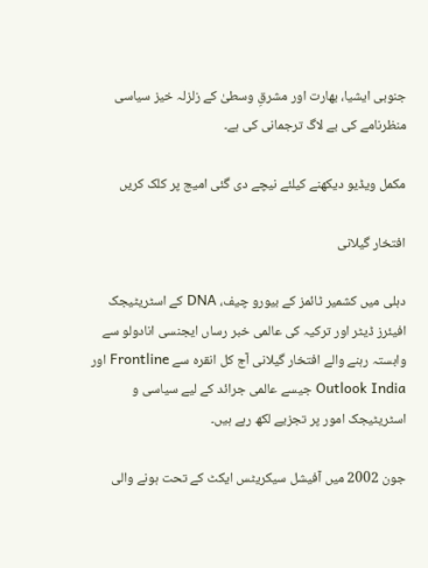جنوبی ایشیا، بھارت اور مشرقِ وسطیٰ کے زلزلہ خیز سیاسی منظرنامے کی بے لاگ ترجمانی کی ہے۔

مکمل ویڈیو دیکھنے کیلئے نیچے دی گئی امیج پر کلک کریں

افتخار گیلانی

دہلی میں کشمیر ٹائمز کے بیورو چیف، DNA کے اسٹریٹیجک افیئرز ڈیٹر اور ترکیہ کی عالمی خبر رساں ایجنسی انادولو سے وابستہ رہنے والے افتخار گیلانی آج کل انقرہ سے Frontline اور Outlook India جیسے عالمی جرائد کے لیے سیاسی و اسٹریٹیجک امور پر تجزیے لکھ رہے ہیں۔

جون 2002 میں آفیشل سیکریٹس ایکٹ کے تحت ہونے والی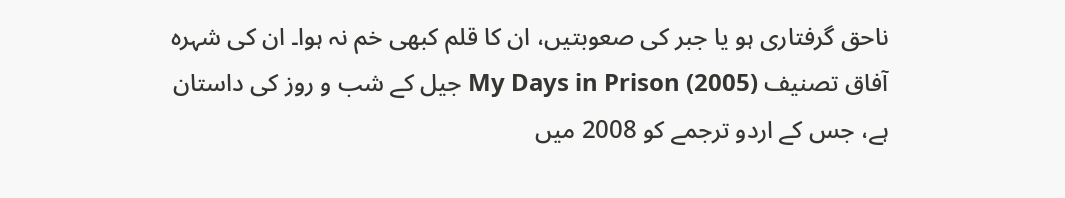ناحق گرفتاری ہو یا جبر کی صعوبتیں، ان کا قلم کبھی خم نہ ہوا۔ ان کی شہرہ آفاق تصنیف My Days in Prison (2005) جیل کے شب و روز کی داستان ہے، جس کے اردو ترجمے کو 2008 میں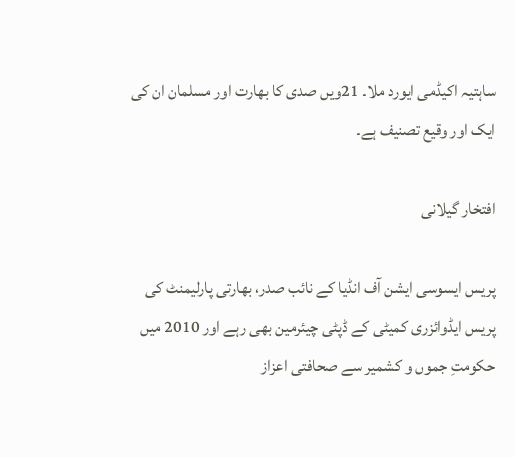ساہتیہ اکیڈمی ایورد ملا۔ 21ویں صدی کا بھارت اور مسلمان ان کی ایک اور وقیع تصنیف ہے۔

افتخار گیلانی

پریس ایسوسی ایشن آف انڈیا کے نائب صدر، بھارتی پارلیمنٹ کی پریس ایڈوائزری کمیٹی کے ڈپٹی چیئرمین بھی رہے اور 2010 میں حکومتِ جموں و کشمیر سے صحافتی اعزاز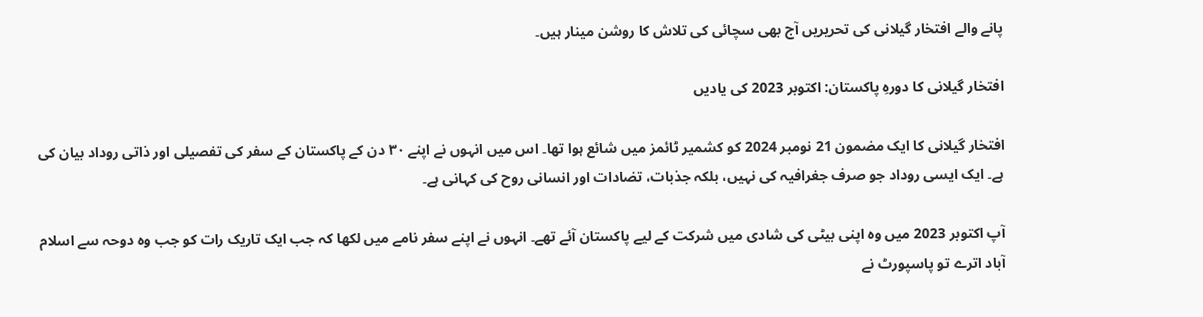پانے والے افتخار گیلانی کی تحریریں آج بھی سچائی کی تلاش کا روشن مینار ہیں۔

افتخار گیلانی کا دورہِ پاکستان: اکتوبر 2023 کی یادیں

افتخار گیلانی کا ایک مضمون 21 نومبر 2024 کو کشمیر ٹائمز میں شائع ہوا تھا۔ اس میں انہوں نے اپنے ۳۰ دن کے پاکستان کے سفر کی تفصیلی اور ذاتی روداد بیان کی ہے۔ ایک ایسی روداد جو صرف جغرافیہ کی نہیں، بلکہ جذبات، تضادات اور انسانی روح کی کہانی ہے۔

آپ اکتوبر 2023 میں وہ اپنی بیٹی کی شادی میں شرکت کے لیے پاکستان آئے تھے۔ انہوں نے اپنے سفر نامے میں لکھا کہ جب ایک تاریک رات کو جب وہ دوحہ سے اسلام آباد اترے تو پاسپورٹ نے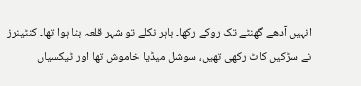انہیں آدھے گھنٹے تک روکے رکھا۔ باہر نکلے تو شہر قلعہ بنا ہوا تھا۔ کنٹینرز نے سڑکیں کاٹ رکھی تھیں، سوشل میڈیا خاموش تھا اور ٹیکسیاں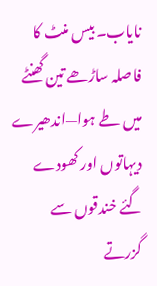نایاب۔ بیس منٹ کا فاصلہ ساڑھے تین گھنٹے میں طے ہوا—اندھیرے دیہاتوں اور کھودے گئے خندقوں سے گزرتے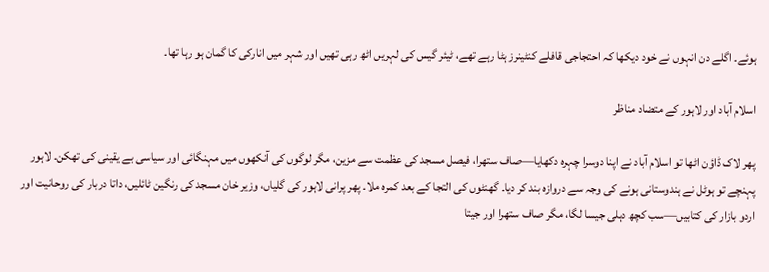ہوئے۔ اگلے دن انہوں نے خود دیکھا کہ احتجاجی قافلے کنٹینرز ہٹا رہے تھے، ٹیئر گیس کی لہریں اٹھ رہی تھیں اور شہر میں انارکی کا گمان ہو رہا تھا۔

اسلام آباد اور لاہور کے متضاد مناظر

پھر لاک ڈاؤن اٹھا تو اسلام آباد نے اپنا دوسرا چہرہ دکھایا—صاف ستھرا، فیصل مسجد کی عظمت سے مزین، مگر لوگوں کی آنکھوں میں مہنگائی اور سیاسی بے یقینی کی تھکن۔ لاہور پہنچے تو ہوٹل نے ہندوستانی ہونے کی وجہ سے دروازہ بند کر دیا۔ گھنٹوں کی التجا کے بعد کمرہ ملا۔ پھر پرانی لاہور کی گلیاں، وزیر خان مسجد کی رنگین ٹائلیں، داتا دربار کی روحانیت اور اردو بازار کی کتابیں—سب کچھ دہلی جیسا لگا، مگر صاف ستھرا اور جیتا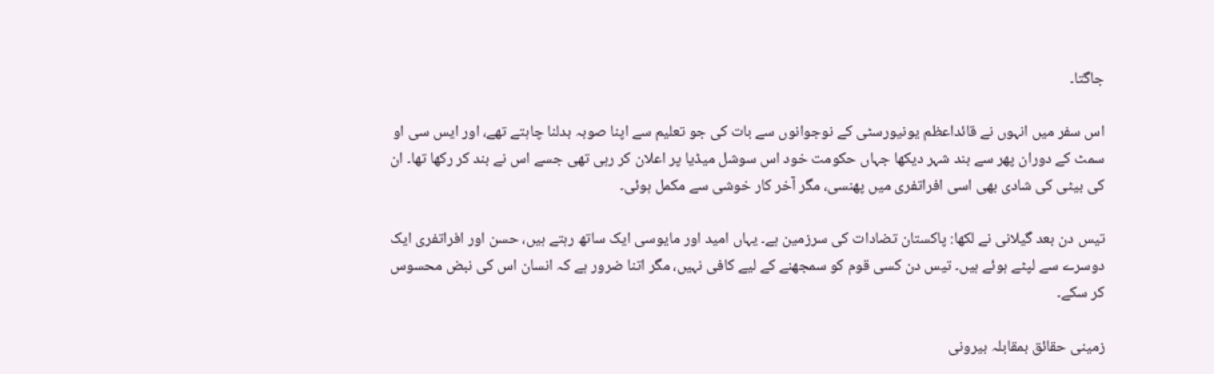جاگتا۔

اس سفر میں انہوں نے قائداعظم یونیورسٹی کے نوجوانوں سے بات کی جو تعلیم سے اپنا صوبہ بدلنا چاہتے تھے، اور ایس سی او سمٹ کے دوران پھر سے بند شہر دیکھا جہاں حکومت خود اس سوشل میڈیا پر اعلان کر رہی تھی جسے اس نے بند کر رکھا تھا۔ ان کی بیٹی کی شادی بھی اسی افراتفری میں پھنسی، مگر آخر کار خوشی سے مکمل ہوئی۔

تیس دن بعد گیلانی نے لکھا: پاکستان تضادات کی سرزمین ہے۔ یہاں امید اور مایوسی ایک ساتھ رہتے ہیں، حسن اور افراتفری ایک دوسرے سے لپٹے ہوئے ہیں۔ تیس دن کسی قوم کو سمجھنے کے لیے کافی نہیں، مگر اتنا ضرور ہے کہ انسان اس کی نبض محسوس کر سکے۔

زمینی حقائق بمقابلہ بیرونی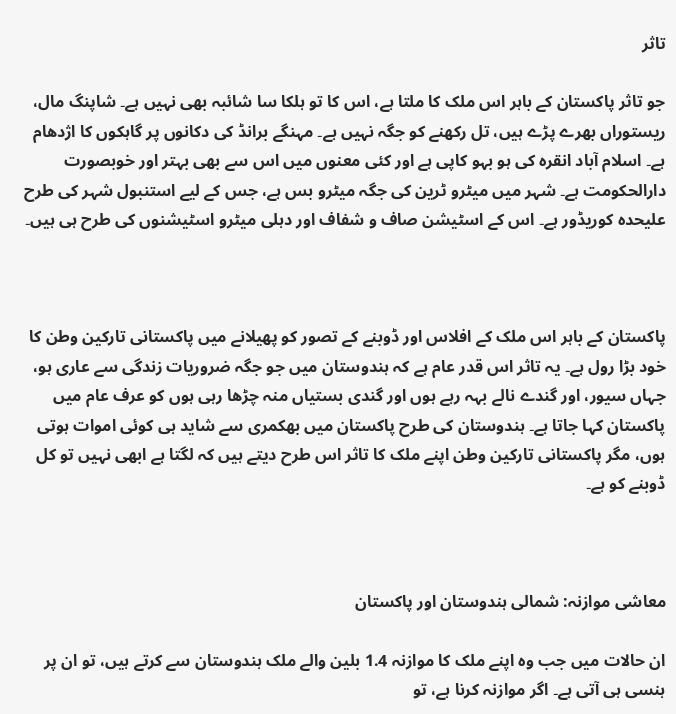تاثر

جو تاثر پاکستان کے باہر اس ملک کا ملتا ہے، اس کا تو ہلکا سا شائبہ بھی نہیں ہے۔ شاپنگ مال، ریستوراں بھرے پڑے ہیں، تل رکھنے کو جگہ نہیں ہے۔ مہنگے برانڈ کی دکانوں پر گاہکوں کا اژدھام ہے۔ اسلام آباد انقرہ کی ہو بہو کاپی ہے اور کئی معنوں میں اس سے بھی بہتر اور خوبصورت دارالحکومت ہے۔ شہر میں میٹرو ٹرین کی جگہ میٹرو بس ہے، جس کے لیے استنبول شہر کی طرح علیحدہ کوریڈور ہے۔ اس کے اسٹیشن صاف و شفاف اور دہلی میٹرو اسٹیشنوں کی طرح ہی ہیں۔



پاکستان کے باہر اس ملک کے افلاس اور ڈوبنے کے تصور کو پھیلانے میں پاکستانی تارکین وطن کا خود بڑا رول ہے۔ یہ تاثر اس قدر عام ہے کہ ہندوستان میں جو جگہ ضروریات زندگی سے عاری ہو، جہاں سیور، اور گندے نالے بہہ رہے ہوں اور گندی بستیاں منہ چڑھا رہی ہوں کو عرف عام میں پاکستان کہا جاتا ہے۔ ہندوستان کی طرح پاکستان میں بھکمری سے شاید ہی کوئی اموات ہوتی ہوں، مگر پاکستانی تارکین وطن اپنے ملک کا تاثر اس طرح دیتے ہیں کہ لگتا ہے ابھی نہیں تو کل ڈوبنے کو ہے۔



معاشی موازنہ: شمالی ہندوستان اور پاکستان

ان حالات میں جب وہ اپنے ملک کا موازنہ 1.4 بلین والے ملک ہندوستان سے کرتے ہیں، تو ان پر ہنسی ہی آتی ہے۔ اگر موازنہ کرنا ہے، تو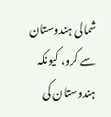شمالی ہندوستان سے کرو، کیونکہ ہندوستان کی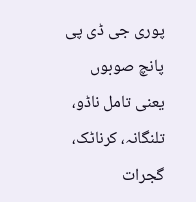پوری جی ڈی پی پانچ صوبوں یعنی تامل ناڈو، تلنگانہ، کرناٹک، گجرات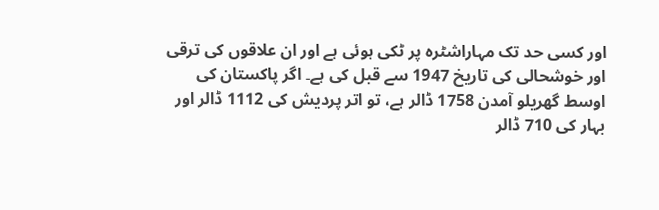اور کسی حد تک مہاراشٹرہ پر ٹکی ہوئی ہے اور ان علاقوں کی ترقی اور خوشحالی کی تاریخ 1947 سے قبل کی ہے۔ اگر پاکستان کی اوسط گھریلو آمدن 1758 ڈالر ہے، تو اتر پردیش کی 1112 ڈالر اور بہار کی 710 ڈالر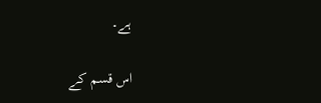ہے۔

اس قسم کے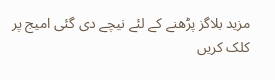مزید بلاگز پڑھنے کے لئے نیچے دی گئی امیج پر کلک کریں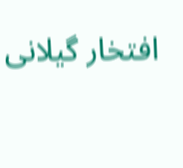افتخار گیلانی